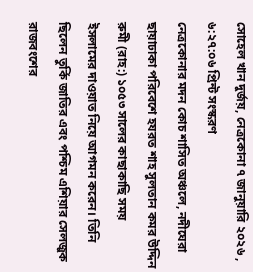সোহেল খান দুর্জয়, নেত্রকোনা ৭ জানুয়ারি ২০২৬ , ৬:২৭:০৬ প্রিন্ট সংস্করণ
নেত্রকোনার মদন কোচ শাসিত অঞ্চলে, নদীঘেরা ছায়াঢাকা পরিবেশে হযরত শাহ সুলতান কমর উদ্দিন রুমী (রাহ:) ১০৫৩ সালের কাছাকাছি সময় ইসলামের দাওয়াত নিয়ে আগমন করেন। তিনি ছিলেন তুর্কি জাতির এবং পশ্চিম এশিয়ার সেলজুক রাজবংশের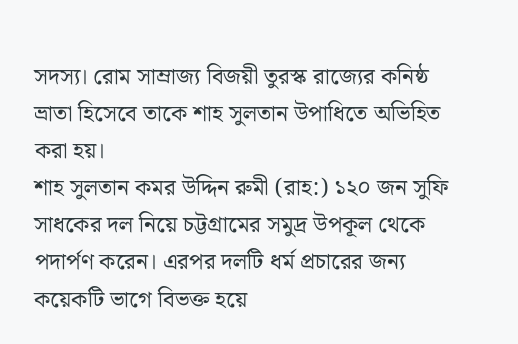সদস্য। রোম সাম্রাজ্য বিজয়ী তুরস্ক রাজ্যের কনিষ্ঠ ভ্রাতা হিসেবে তাকে শাহ সুলতান উপাধিতে অভিহিত করা হয়।
শাহ সুলতান কমর উদ্দিন রুমী (রাহ:) ১২০ জন সুফি সাধকের দল নিয়ে চট্টগ্রামের সমুদ্র উপকূল থেকে পদার্পণ করেন। এরপর দলটি ধর্ম প্রচারের জন্য কয়েকটি ভাগে বিভক্ত হয়ে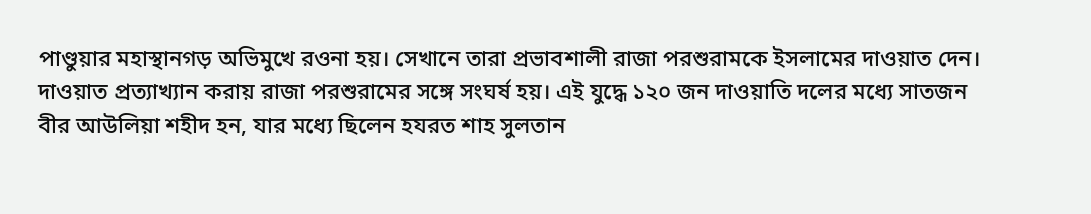পাণ্ডুয়ার মহাস্থানগড় অভিমুখে রওনা হয়। সেখানে তারা প্রভাবশালী রাজা পরশুরামকে ইসলামের দাওয়াত দেন।
দাওয়াত প্রত্যাখ্যান করায় রাজা পরশুরামের সঙ্গে সংঘর্ষ হয়। এই যুদ্ধে ১২০ জন দাওয়াতি দলের মধ্যে সাতজন বীর আউলিয়া শহীদ হন, যার মধ্যে ছিলেন হযরত শাহ সুলতান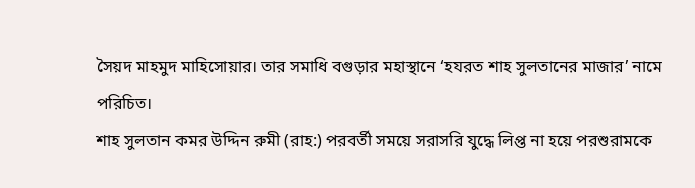সৈয়দ মাহমুদ মাহিসোয়ার। তার সমাধি বগুড়ার মহাস্থানে ‘হযরত শাহ সুলতানের মাজার’ নামে পরিচিত।
শাহ সুলতান কমর উদ্দিন রুমী (রাহ:) পরবর্তী সময়ে সরাসরি যুদ্ধে লিপ্ত না হয়ে পরশুরামকে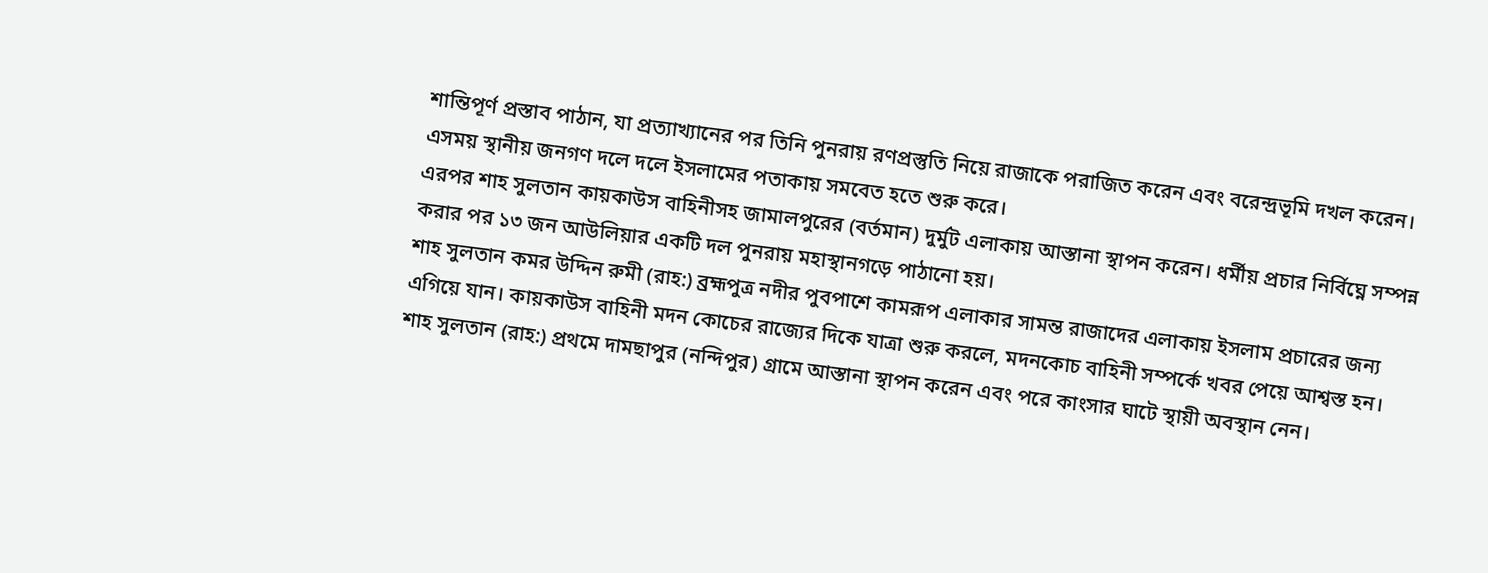শান্তিপূর্ণ প্রস্তাব পাঠান, যা প্রত্যাখ্যানের পর তিনি পুনরায় রণপ্রস্তুতি নিয়ে রাজাকে পরাজিত করেন এবং বরেন্দ্রভূমি দখল করেন। এসময় স্থানীয় জনগণ দলে দলে ইসলামের পতাকায় সমবেত হতে শুরু করে।
এরপর শাহ সুলতান কায়কাউস বাহিনীসহ জামালপুরের (বর্তমান) দুর্মুট এলাকায় আস্তানা স্থাপন করেন। ধর্মীয় প্রচার নির্বিঘ্নে সম্পন্ন করার পর ১৩ জন আউলিয়ার একটি দল পুনরায় মহাস্থানগড়ে পাঠানো হয়।
শাহ সুলতান কমর উদ্দিন রুমী (রাহ:) ব্রহ্মপুত্র নদীর পুবপাশে কামরূপ এলাকার সামন্ত রাজাদের এলাকায় ইসলাম প্রচারের জন্য এগিয়ে যান। কায়কাউস বাহিনী মদন কোচের রাজ্যের দিকে যাত্রা শুরু করলে, মদনকোচ বাহিনী সম্পর্কে খবর পেয়ে আশ্বস্ত হন। শাহ সুলতান (রাহ:) প্রথমে দামছাপুর (নন্দিপুর) গ্রামে আস্তানা স্থাপন করেন এবং পরে কাংসার ঘাটে স্থায়ী অবস্থান নেন।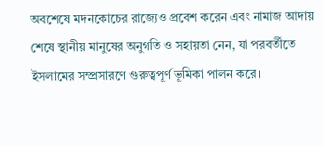অবশেষে মদনকোচের রাজ্যেও প্রবেশ করেন এবং নামাজ আদায় শেষে স্থানীয় মানুষের অনুগতি ও সহায়তা নেন, যা পরবর্তীতে ইসলামের সম্প্রসারণে গুরুত্বপূর্ণ ভূমিকা পালন করে।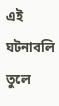এই ঘটনাবলি তুলে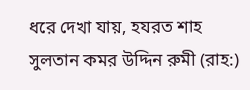ধরে দেখা যায়, হযরত শাহ সুলতান কমর উদ্দিন রুমী (রাহ:)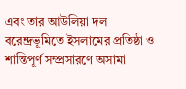এবং তার আউলিয়া দল বরেন্দ্রভূমিতে ইসলামের প্রতিষ্ঠা ও শান্তিপূর্ণ সম্প্রসারণে অসামা